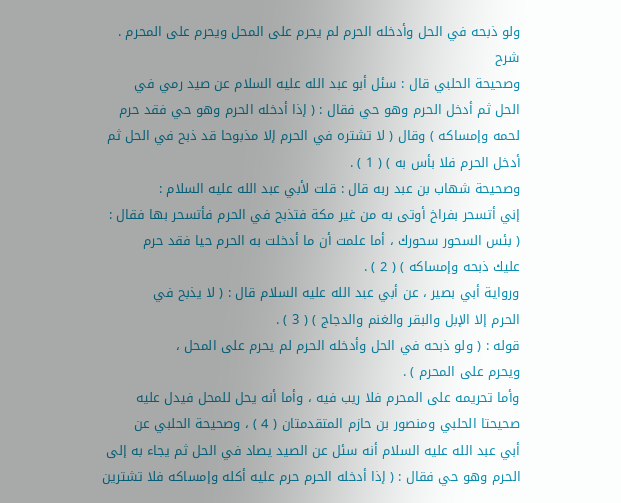ولو ذبحه في الحل وأدخله الحرم لم يحرم على المحل ويحرم على المحرم .
شرح
وصحيحة الحلبي قال : سئل أبو عبد الله عليه السلام عن صيد رمي في
الحل ثم أدخل الحرم وهو حي فقال : ( إذا أدخله الحرم وهو حي فقد حرم
لحمه وإمساكه ) وقال ( لا تشتره في الحرم إلا مذبوحا قد ذبح في الحل ثم
أدخل الحرم فلا بأس به ) ( 1 ) .
وصحيحة شهاب بن عبد ربه قال : قلت لأبي عبد الله عليه السلام :
إني أتسحر بفراخ أوتى به من غير مكة فتذبح في الحرم فأتسحر بها فقال :
( بئس السحور سحورك ، أما علمت أن ما أدخلت به الحرم حيا فقد حرم
عليك ذبحه وإمساكه ) ( 2 ) .
ورواية أبي بصير ، عن أبي عبد الله عليه السلام قال : ( لا يذبح في
الحرم إلا الإبل والبقر والغنم والدجاج ) ( 3 ) .
قوله : ( ولو ذبحه في الحل وأدخله الحرم لم يحرم على المحل ،
ويحرم على المحرم ) .
وأما تحريمه على المحرم فلا ريب فيه ، وأما أنه يحل للمحل فيدل عليه
صحيحتا الحلبي ومنصور بن حازم المتقدمتان ( 4 ) ، وصحيحة الحلبي عن
أبي عبد الله عليه السلام أنه سئل عن الصيد يصاد في الحل ثم يجاء به إلى
الحرم وهو حي فقال : ( إذا أدخله الحرم حرم عليه أكله وإمساكه فلا تشترين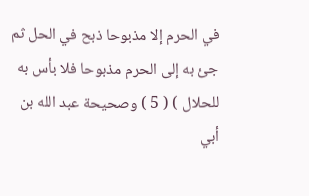في الحرم إلا مذبوحا ذبح في الحل ثم جئ به إلى الحرم مذبوحا فلا بأس به
للحلال ) ( 5 ) وصحيحة عبد الله بن أبي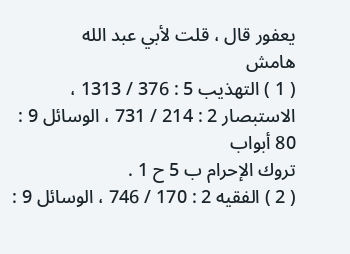يعفور قال ، قلت لأبي عبد الله
هامش
( 1 ) التهذيب 5 : 376 / 1313 ، الاستبصار 2 : 214 / 731 ، الوسائل 9 : 80 أبواب
تروك الإحرام ب 5 ح 1 .
( 2 ) الفقيه 2 : 170 / 746 ، الوسائل 9 :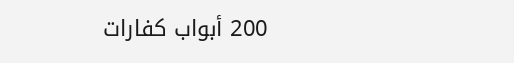200 أبواب كفارات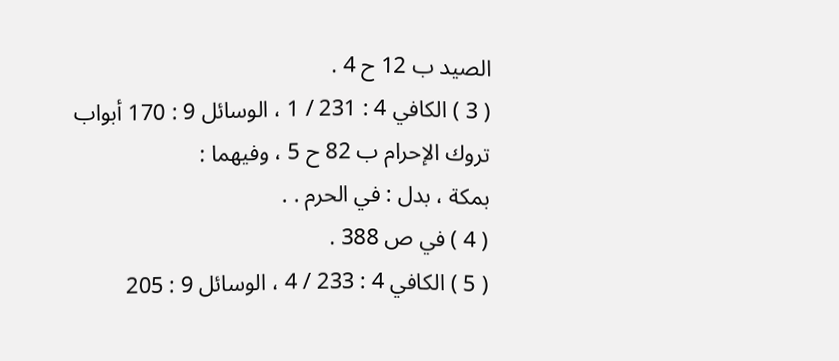الصيد ب 12 ح 4 .
( 3 ) الكافي 4 : 231 / 1 ، الوسائل 9 : 170 أبواب تروك الإحرام ب 82 ح 5 ، وفيهما :
بمكة ، بدل : في الحرم . .
( 4 ) في ص 388 .
( 5 ) الكافي 4 : 233 / 4 ، الوسائل 9 : 205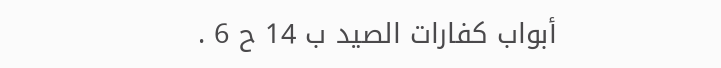أبواب كفارات الصيد ب 14 ح 6 .